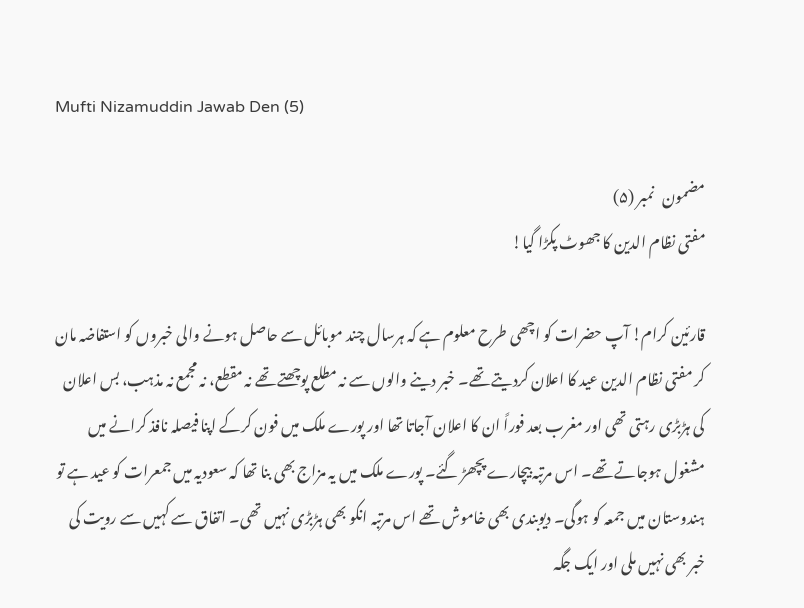Mufti Nizamuddin Jawab Den (5)

مضمون   نمبر (۵)
مفتی نظام الدین کا جھوٹ پکڑا گیا!

قارئین کرام! آپ حضرات کو اچھی طرح معلوم ہے کہ ہرسال چند موبائل سے حاصل ہونے والی خبروں کو استفاضہ مان کر مفتی نظام الدین عید کا اعلان کردیتے تھے۔ خبر دینے والوں سے نہ مطلع پوچھتے تھے نہ مقطع، نہ مجمع نہ مذہب، بس اعلان کی ہڑبڑی رہتی تھی اور مغرب بعد فوراً ان کا اعلان آجاتا تھا اور پورے ملک میں فون کرکے اپنا فیصلہ نافذ کرانے میں مشغول ہوجاتے تھے۔ اس مرتبہ بیچارے پچھڑ گئے۔ پورے ملک میں یہ مزاج بھی بنا تھا کہ سعودیہ میں جمعرات کو عید ہے تو ہندوستان میں جمعہ کو ہوگی۔ دیوبندی بھی خاموش تھے اس مرتبہ انکو بھی ہڑبڑی نہیں تھی۔ اتفاق سے کہیں سے رویت کی خبر بھی نہیں ملی اور ایک جگہ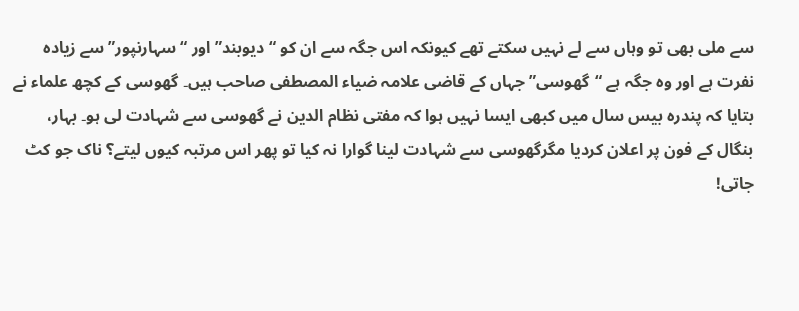سے ملی بھی تو وہاں سے لے نہیں سکتے تھے کیونکہ اس جگہ سے ان کو “دیوبند” اور “سہارنپور” سے زیادہ نفرت ہے اور وہ جگہ ہے “گھوسی” جہاں کے قاضی علامہ ضیاء المصطفی صاحب ہیں۔ گھوسی کے کچھ علماء نے بتایا کہ پندرہ بیس سال میں کبھی ایسا نہیں ہوا کہ مفتی نظام الدین نے گھوسی سے شہادت لی ہو۔ بہار، بنگال کے فون پر اعلان کردیا مگرگھوسی سے شہادت لینا گوارا نہ کیا تو پھر اس مرتبہ کیوں لیتے؟ ناک جو کٹ جاتی!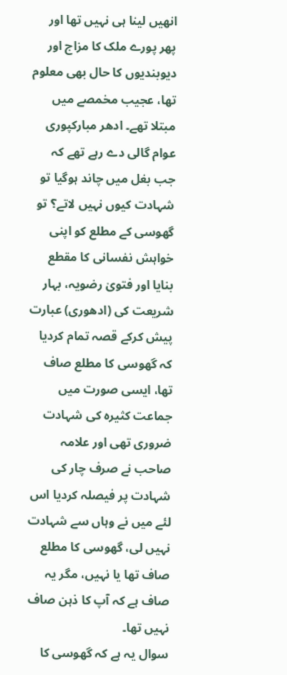انھیں لینا ہی نہیں تھا اور پھر پورے ملک کا مزاج اور دیوبندیوں کا حال بھی معلوم تھا، عجیب مخمصے میں مبتلا تھے۔ ادھر مبارکپوری عوام گالی دے رہے تھے کہ جب بغل میں چاند ہوگیا تو شہادت کیوں نہیں لاتے؟ تو گھوسی کے مطلع کو اپنی خواہش نفسانی کا مقطع بنایا اور فتویٰ رضویہ، بہار شریعت کی (ادھوری) عبارت پیش کرکے قصہ تمام کردیا کہ گھوسی کا مطلع صاف تھا، ایسی صورت میں جماعت کثیرہ کی شہادت ضروری تھی اور علامہ صاحب نے صرف چار کی شہادت پر فیصلہ کردیا اس لئے میں نے وہاں سے شہادت نہیں لی، گھوسی کا مطلع صاف تھا یا نہیں، مگر یہ صاف ہے کہ آپ کا ذہن صاف نہیں تھا۔
سوال یہ ہے کہ گھوسی کا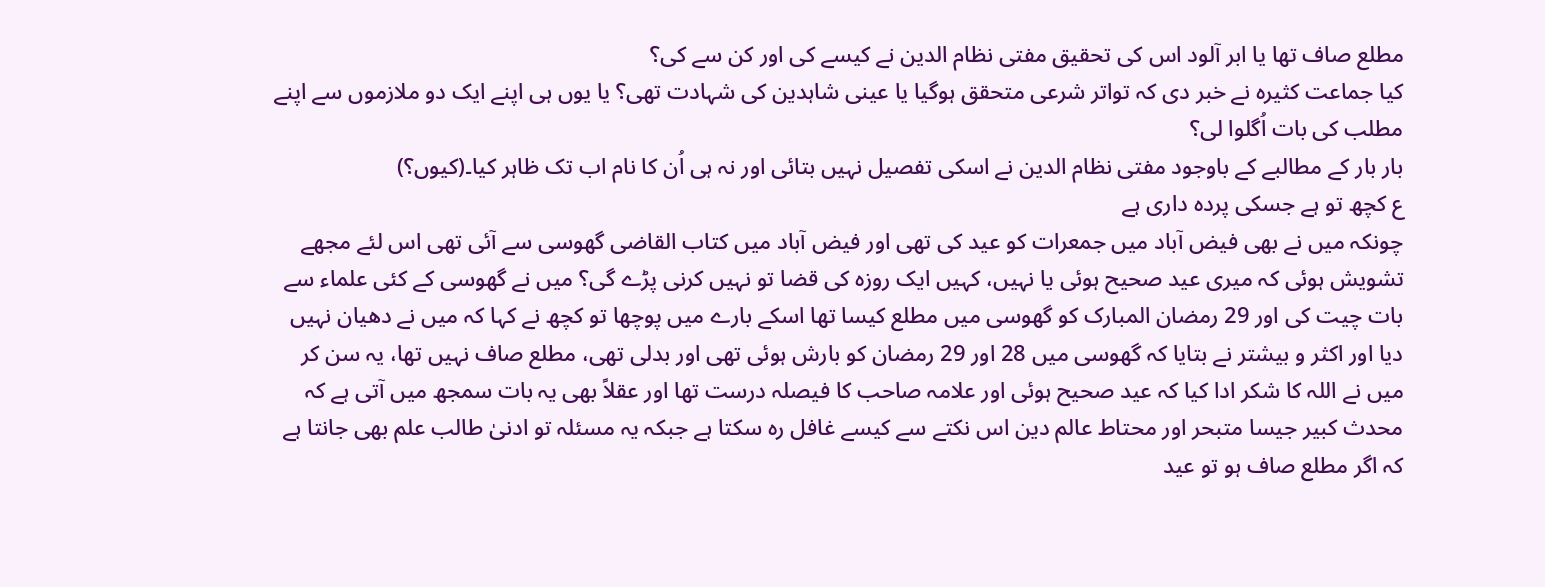مطلع صاف تھا یا ابر آلود اس کی تحقیق مفتی نظام الدین نے کیسے کی اور کن سے کی؟
کیا جماعت کثیرہ نے خبر دی کہ تواتر شرعی متحقق ہوگیا یا عینی شاہدین کی شہادت تھی؟ یا یوں ہی اپنے ایک دو ملازموں سے اپنے مطلب کی بات اُگلوا لی؟
بار بار کے مطالبے کے باوجود مفتی نظام الدین نے اسکی تفصیل نہیں بتائی اور نہ ہی اُن کا نام اب تک ظاہر کیا۔(کیوں؟)
ع کچھ تو ہے جسکی پردہ داری ہے
چونکہ میں نے بھی فیض آباد میں جمعرات کو عید کی تھی اور فیض آباد میں کتاب القاضی گھوسی سے آئی تھی اس لئے مجھے تشویش ہوئی کہ میری عید صحیح ہوئی یا نہیں، کہیں ایک روزہ کی قضا تو نہیں کرنی پڑے گی؟ میں نے گھوسی کے کئی علماء سے بات چیت کی اور 29 رمضان المبارک کو گھوسی میں مطلع کیسا تھا اسکے بارے میں پوچھا تو کچھ نے کہا کہ میں نے دھیان نہیں دیا اور اکثر و بیشتر نے بتایا کہ گھوسی میں 28 اور 29 رمضان کو بارش ہوئی تھی اور بدلی تھی، مطلع صاف نہیں تھا، یہ سن کر میں نے اللہ کا شکر ادا کیا کہ عید صحیح ہوئی اور علامہ صاحب کا فیصلہ درست تھا اور عقلاً بھی یہ بات سمجھ میں آتی ہے کہ محدث کبیر جیسا متبحر اور محتاط عالم دین اس نکتے سے کیسے غافل رہ سکتا ہے جبکہ یہ مسئلہ تو ادنیٰ طالب علم بھی جانتا ہے کہ اگر مطلع صاف ہو تو عید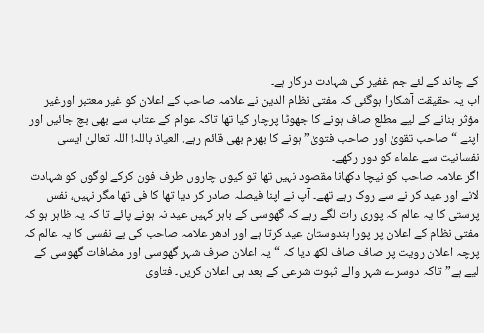کے چاند کے لئے جم غفیر کی شہادت درکار ہے۔
اب یہ حقیقت آشکارا ہوگئی کہ مفتی نظام الدین نے علامہ صاحب کے اعلان کو غیر معتبر اورغیر مؤثر بنانے کے لیے مطلع صاف ہونے کا جھوٹا پرچار کیا تھا تاکہ عوام کے عتاب سے بھی بچ جائیں اور اپنے “صاحب تقویٰ اور صاحب فتویٰ” ہونے کا بھرم بھی قائم رہے. العیاذ باللہ! اللہ تعالیٰ ایسی نفسانیت سے علماء کو دور رکھے۔
اگر علامہ صاحب کو نیچا دکھانا مقصود نہیں تھا تو کیوں چاروں طرف فون کرکے لوگوں کو شہادت لانے اور عید کر نے سے روک رہے تھے۔ آپ نے اپنا فیصلہ صادر کر دیا تھا کا فی تھا مگر نہیں، نفس پرستی کا یہ عالم کہ پوری رات لگے رہے کہ گھوسی کے باہر کہیں عید نہ ہونے پائے تا کہ یہ ظاہر ہو کہ مفتی نظام کے اعلان پر پورا ہندوستان عید کرتا ہے اور ادھر علامہ صاحب کی بے نفسی کا یہ عالم کہ پرچہ اعلان رویت پر صاف صاف لکھ دیا کہ “یہ اعلان صرف شہر گھوسی اور مضافات گھوسی کے لیے ہے” تاکہ دوسرے شہر والے ثبوت شرعی کے بعد ہی اعلان کریں۔ فتاوی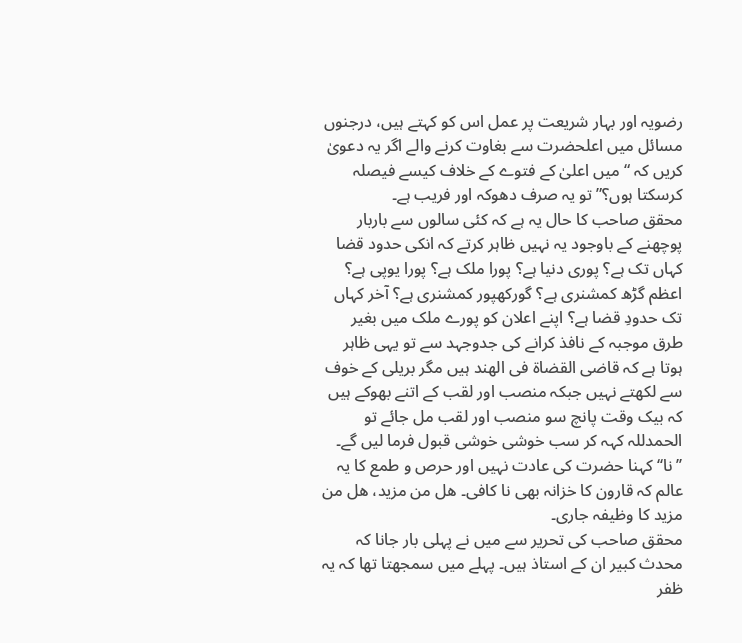رضویہ اور بہار شریعت پر عمل اس کو کہتے ہیں، درجنوں مسائل میں اعلحضرت سے بغاوت کرنے والے اگر یہ دعویٰ کریں کہ “میں اعلیٰ کے فتوے کے خلاف کیسے فیصلہ کرسکتا ہوں؟” تو یہ صرف دھوکہ اور فریب ہے۔
محقق صاحب کا حال یہ ہے کہ کئی سالوں سے باربار پوچھنے کے باوجود یہ نہیں ظاہر کرتے کہ انکی حدود قضا کہاں تک ہے؟ پوری دنیا ہے؟ پورا ملک ہے؟ پورا یوپی ہے؟ اعظم گڑھ کمشنری ہے؟ گورکھپور کمشنری ہے؟ آخر کہاں تک حدودِ قضا ہے؟ اپنے اعلان کو پورے ملک میں بغیر طرق موجبہ کے نافذ کرانے کی جدوجہد سے تو یہی ظاہر ہوتا ہے کہ قاضی القضاۃ فی الھند ہیں مگر بریلی کے خوف سے لکھتے نہیں جبکہ منصب اور لقب کے اتنے بھوکے ہیں کہ بیک وقت پانچ سو منصب اور لقب مل جائے تو الحمدللہ کہہ کر سب خوشی خوشی قبول فرما لیں گے۔ ’’نا‘‘ کہنا حضرت کی عادت نہیں اور حرص و طمع کا یہ عالم کہ قارون کا خزانہ بھی نا کافی۔ ھل من مزید، ھل من مزید کا وظیفہ جاری۔
محقق صاحب کی تحریر سے میں نے پہلی بار جانا کہ محدث کبیر ان کے استاذ ہیں۔ پہلے میں سمجھتا تھا کہ یہ ظفر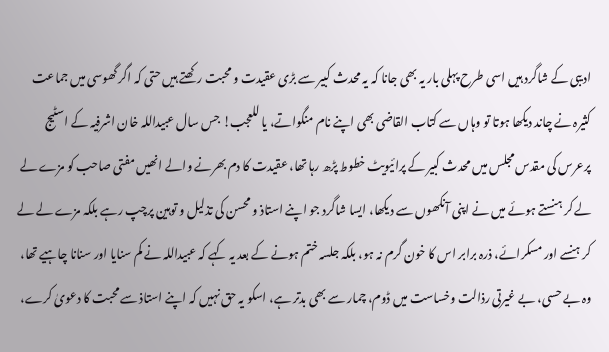ادیبی کے شاگرد ہیں اسی طرح پہلی بار یہ بھی جانا کہ یہ محدث کبیر سے بڑی عقیدت و محبت رکھتے ہیں حتی کہ اگر گھوسی میں جماعت کثیرہ نے چاند دیکھا ہوتا تو وہاں سے کتاب القاضی بھی اپنے نام منگواتے، یا للعجب! جس سال عبیداللہ خان اشرفیہ کے اسٹیج پرعرس کی مقدس مجلس میں محدث کبیر کے پرائیویٹ خطوط پڑھ رہا تھا، عقیدت کا دم بھرنے والے انھیں مفتی صاحب کو مزے لے لے کر ہنستے ہوئے میں نے اپنی آنکھوں سے دیکھا، ایسا شاگرد جو اپنے استاذ و محسن کی تذلیل و توہین پرچپ رہے بلکہ مزے لے لے کر ہنسے اور مسکرائے، ذرہ برابر اس کا خون گرم نہ ہو، بلکہ جلسہ ختم ہونے کے بعد یہ کہے کہ عبیداللہ نے کم سنایا اور سنانا چاہیے تھا، وہ بے حسی، بے غیرتی رذالت وخساست میں ڈوم، چمار سے بھی بدتر ہے، اسکو یہ حق نہیں کہ اپنے استاذ سے محبت کا دعویٰ کرے،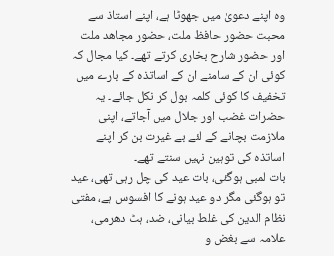وہ اپنے دعویٰ میں جھوٹا ہے، اپنے استاذ سے محبت حضور حافظ ملت، حضور مجاھد ملت اور حضور شارح بخاری کرتے تھے۔ کیا مجال کہ کوئی ان کے سامنے ان کے اساتذہ کے بارے میں تخفیف کا کوئی کلمہ بول کر نکل جائے۔ یہ حضرات غضب اور جلال میں آجاتے، اپنی ملازمت بچانے کے لئے بے غیرت بن کر اپنے اساتذہ کی توہین نہیں سنتے تھے۔
بات لمبی ہوگئی، بات عید کی چل رہی تھی، عید تو ہوگئی مگر دو عید ہونے کا افسوس ہے، مفتی نظام الدین کی غلط بیانی، ضد، ہٹ دھرمی، علامہ سے بغض و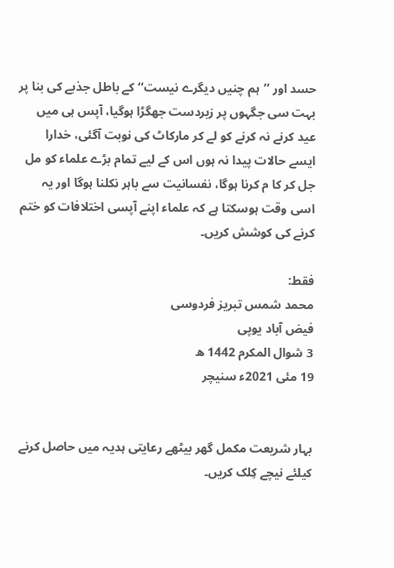حسد اور ’’ہم چنیں دیگرے نیست‘‘ کے باطل جذبے کی بنا پر بہت سی جگہوں پر زبردست جھگڑا ہوگیا، آپس ہی میں عید کرنے نہ کرنے کو لے کر مارکاٹ کی نوبت آگئی، خدارا ایسے حالات پیدا نہ ہوں اس کے لیے تمام بڑے علماء کو مل جل کر کا م کرنا ہوگا، نفسانیت سے باہر نکلنا ہوگا اور یہ اسی وقت ہوسکتا ہے کہ علماء اپنے آپسی اختلافات کو ختم کرنے کی کوشش کریں۔

فقط:
محمد شمس تبریز فردوسی
فیض آباد یوپی
3 شوال المکرم 1442 ھ
19 مئی 2021ء سنیچر


بہار شریعت مکمل گھر بیٹھے رعایتی ہدیہ میں حاصل کرنے کیلئے نیچے کِلک کریں۔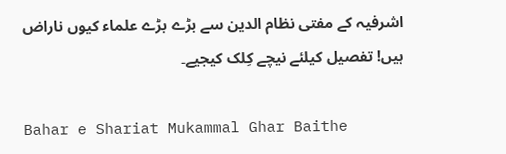اشرفیہ کے مفتی نظام الدین سے بڑے بڑے علماء کیوں ناراض ہیں! تفصیل کیلئے نیچے کِلک کیجیے۔

Bahar e Shariat Mukammal Ghar Baithe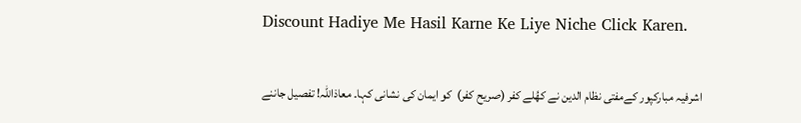Discount Hadiye Me Hasil Karne Ke Liye Niche Click Karen.

اشرفیہ مبارکپور کےمفتی نظام الدین نے کھُلے کفر (صریح کفر)  کو ایمان کی نشانی کہا۔ معاذاللہ! تفصیل جاننے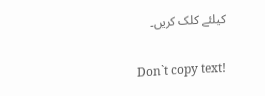کیلئے کلک کریں۔

Don`t copy text!